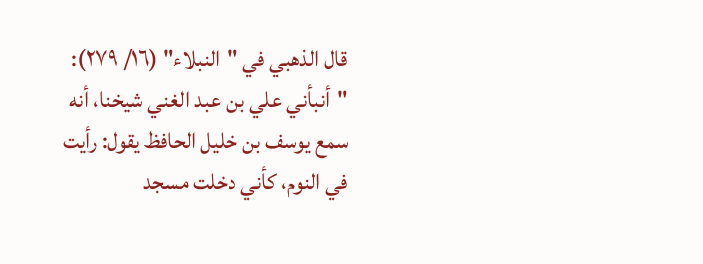قال الذهبي في "النبلاء" (١٦/ ٢٧٩): "أنبأني علي بن عبد الغني شيخنا، أنه سمع يوسف بن خليل الحافظ يقول: رأيت في النوم، كأني دخلت مسجد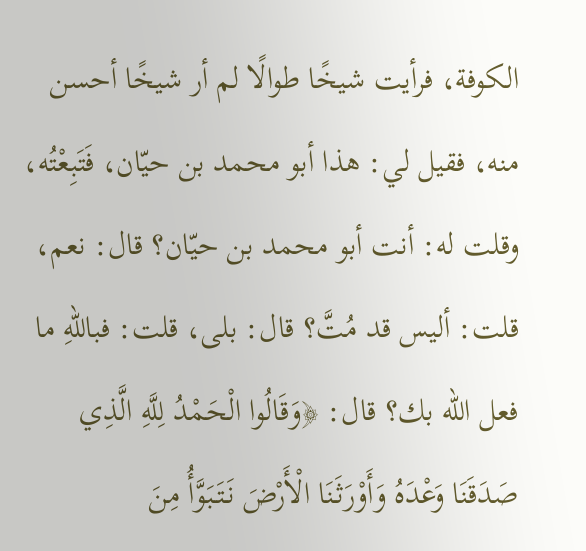الكوفة، فرأيت شيخًا طوالًا لم أر شيخًا أحسن منه، فقيل لي: هذا أبو محمد بن حيّان، فَتَبِعْتُه، وقلت له: أنت أبو محمد بن حيّان؟ قال: نعم، قلت: أليس قد مُتَّ؟ قال: بلى، قلت: فباللّهِ ما فعل الله بك؟ قال: ﴿وَقَالُوا الْحَمْدُ لِلَّهِ الَّذِي صَدَقَنَا وَعْدَهُ وَأَوْرَثَنَا الْأَرْضَ نَتَبَوَّأُ مِنَ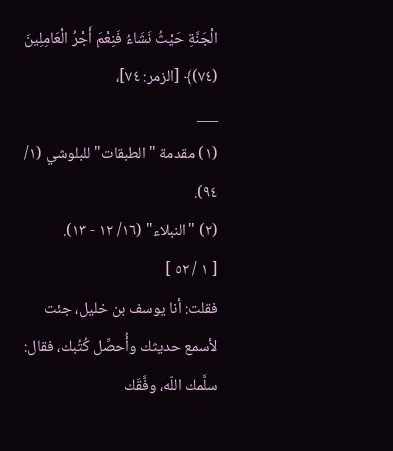الْجَنَّةِ حَيْثُ نَشَاءُ فَنِعْمَ أَجْرُ الْعَامِلِينَ (٧٤)﴾ [الزمر: ٧٤]،
___
(١) مقدمة "الطبقات" للبلوشي (١/ ٩٤).
(٢) "النبلاء" (١٦/ ١٢ - ١٣).
[ ١ / ٥٢ ]
فقلت: أنا يوسف بن خليل، جئت لأسمع حديثك وأُحصِّل كُتُبك، فقال: سلَّمك اللّه، وفَّقَك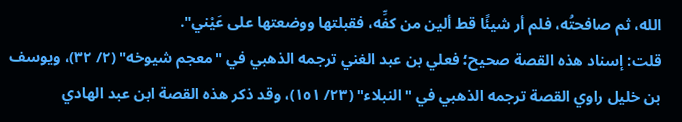الله، ثم صافحتُه، فلم أر شيئًا قط ألين من كفِّه، فقبلتها ووضعتها على عَيْني".
قلت: إسناد هذه القصة صحيح؛ فعلي بن عبد الغني ترجمه الذهبي في "معجم شيوخه" (٢/ ٣٢)، ويوسف بن خليل راوي القصة ترجمه الذهبي في "النبلاء" (٢٣/ ١٥١)، وقد ذكر هذه القصة ابن عبد الهادي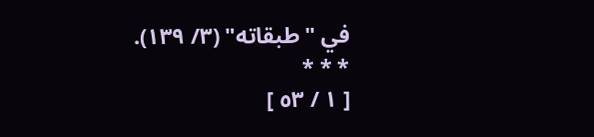في "طبقاته" (٣/ ١٣٩).
* * *
[ ١ / ٥٣ ]